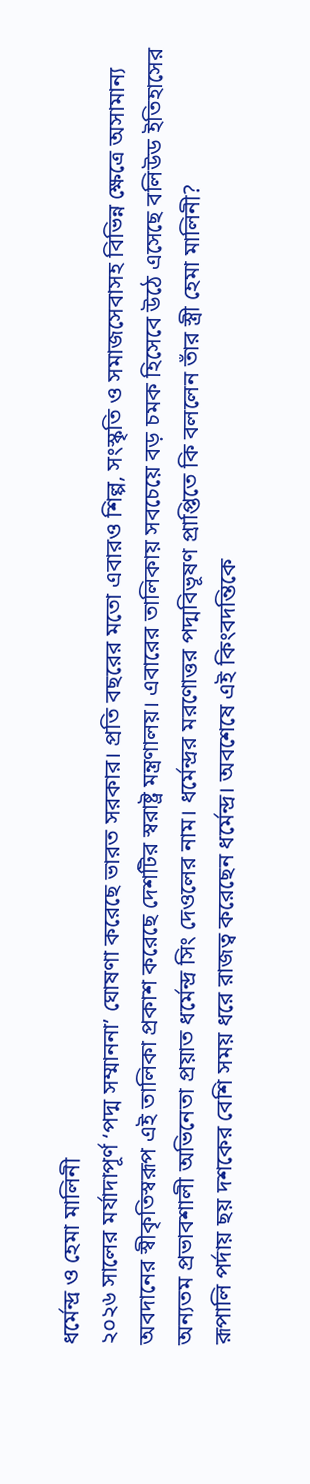ধর্মেন্দ্র ও হেমা মালিনী
২০২৬ সালের মর্যাদাপূর্ণ ‘পদ্ম সম্মাননা’ ঘোষণা করেছে ভারত সরকার। প্রতি বছরের মতো এবারও শিল্প, সংস্কৃতি ও সমাজসেবাসহ বিভিন্ন ক্ষেত্রে অসামান্য অবদানের স্বীকৃতিস্বরূপ এই তালিকা প্রকাশ করেছে দেশটির স্বরাষ্ট্র মন্ত্রণালয়। এবারের তালিকায় সবচেয়ে বড় চমক হিসেবে উঠে এসেছে বলিউড ইতিহাসের অন্যতম প্রভাবশালী অভিনেতা প্রয়াত ধর্মেন্দ্র সিং দেওলের নাম। ধর্মেন্দ্রর মরণোত্তর পদ্মবিভূষণ প্রাপ্তিতে কি বললেন তাঁর স্ত্রী হেমা মালিনী?
রূপালি পর্দায় ছয় দশকের বেশি সময় ধরে রাজত্ব করেছেন ধর্মেন্দ্র। অবশেষে এই কিংবদন্তিকে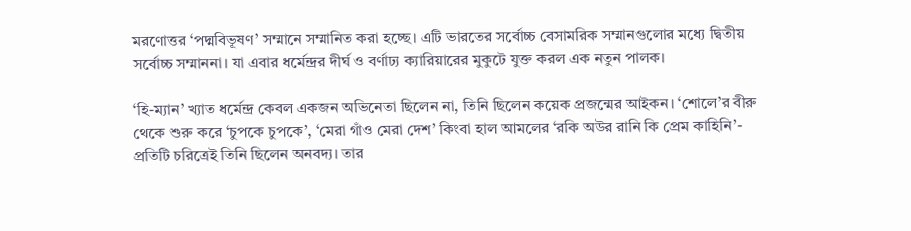মরণোত্তর ‘পদ্মবিভূষণ’ সম্মানে সম্মানিত করা হচ্ছে। এটি ভারতের সর্বোচ্চ বেসামরিক সম্মানগুলোর মধ্যে দ্বিতীয় সর্বোচ্চ সম্মাননা। যা এবার ধর্মেন্দ্রর দীর্ঘ ও বর্ণাঢ্য ক্যারিয়ারের মুকুটে যুক্ত করল এক নতুন পালক।

‘হি-ম্যান’ খ্যাত ধর্মেন্দ্র কেবল একজন অভিনেতা ছিলেন না, তিনি ছিলেন কয়েক প্রজন্মের আইকন। ‘শোলে’র বীরু থেকে শুরু করে ‘চুপকে চুপকে’, ‘মেরা গাঁও মেরা দেশ’ কিংবা হাল আমলের ‘রকি অউর রানি কি প্রেম কাহিনি’- প্রতিটি চরিত্রেই তিনি ছিলেন অনবদ্য। তার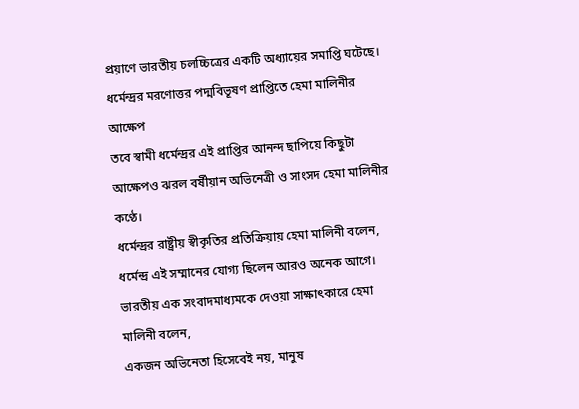প্রয়াণে ভারতীয় চলচ্চিত্রের একটি অধ্যায়ের সমাপ্তি ঘটেছে।
ধর্মেন্দ্রর মরণোত্তর পদ্মবিভূষণ প্রাপ্তিতে হেমা মালিনীর আক্ষেপ
তবে স্বামী ধর্মেন্দ্রর এই প্রাপ্তির আনন্দ ছাপিয়ে কিছুটা আক্ষেপও ঝরল বর্ষীয়ান অভিনেত্রী ও সাংসদ হেমা মালিনীর কণ্ঠে।
ধর্মেন্দ্রর রাষ্ট্রীয় স্বীকৃতির প্রতিক্রিয়ায় হেমা মালিনী বলেন, ধর্মেন্দ্র এই সম্মানের যোগ্য ছিলেন আরও অনেক আগে। ভারতীয় এক সংবাদমাধ্যমকে দেওয়া সাক্ষাৎকারে হেমা মালিনী বলেন,
একজন অভিনেতা হিসেবেই নয়, মানুষ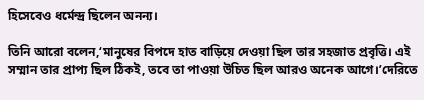হিসেবেও ধর্মেন্দ্র ছিলেন অনন্য।

তিনি আরো বলেন,‘মানুষের বিপদে হাত বাড়িয়ে দেওয়া ছিল তার সহজাত প্রবৃত্তি। এই সম্মান তার প্রাপ্য ছিল ঠিকই, তবে তা পাওয়া উচিত ছিল আরও অনেক আগে।’দেরিতে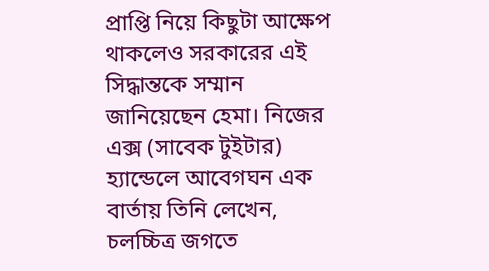প্রাপ্তি নিয়ে কিছুটা আক্ষেপ থাকলেও সরকারের এই সিদ্ধান্তকে সম্মান জানিয়েছেন হেমা। নিজের এক্স (সাবেক টুইটার) হ্যান্ডেলে আবেগঘন এক বার্তায় তিনি লেখেন,
চলচ্চিত্র জগতে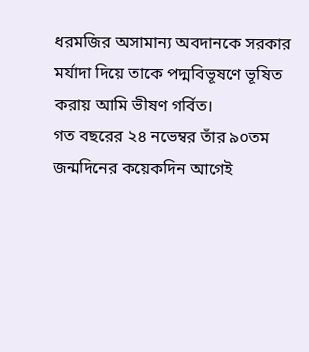ধরমজির অসামান্য অবদানকে সরকার মর্যাদা দিয়ে তাকে পদ্মবিভূষণে ভূষিত করায় আমি ভীষণ গর্বিত।
গত বছরের ২৪ নভেম্বর তাঁর ৯০তম জন্মদিনের কয়েকদিন আগেই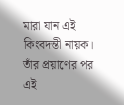মারা যান এই কিংবদন্তী নায়ক। তাঁর প্রয়াণের পর এই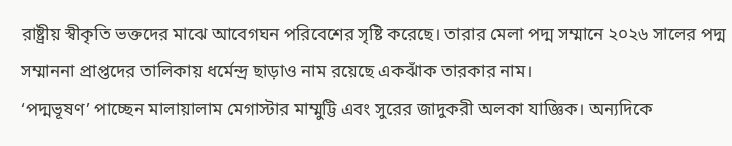রাষ্ট্রীয় স্বীকৃতি ভক্তদের মাঝে আবেগঘন পরিবেশের সৃষ্টি করেছে। তারার মেলা পদ্ম সম্মানে ২০২৬ সালের পদ্ম সম্মাননা প্রাপ্তদের তালিকায় ধর্মেন্দ্র ছাড়াও নাম রয়েছে একঝাঁক তারকার নাম।
‘পদ্মভূষণ’ পাচ্ছেন মালায়ালাম মেগাস্টার মাম্মুট্টি এবং সুরের জাদুকরী অলকা যাজ্ঞিক। অন্যদিকে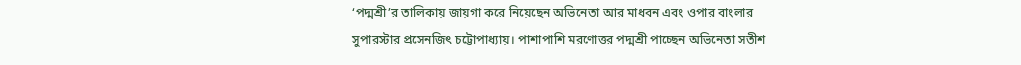‘পদ্মশ্রী’র তালিকায় জায়গা করে নিয়েছেন অভিনেতা আর মাধবন এবং ওপার বাংলার সুপারস্টার প্রসেনজিৎ চট্টোপাধ্যায়। পাশাপাশি মরণোত্তর পদ্মশ্রী পাচ্ছেন অভিনেতা সতীশ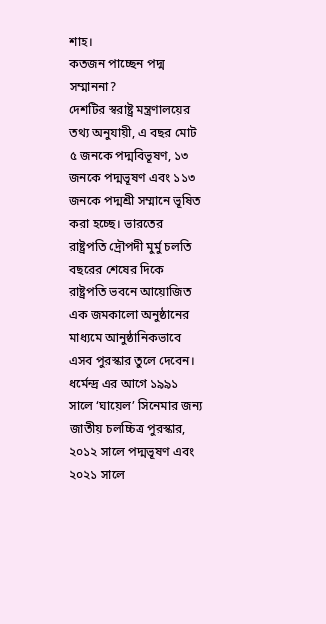শাহ।
কতজন পাচ্ছেন পদ্ম সম্মাননা?
দেশটির স্বরাষ্ট্র মন্ত্রণালয়ের তথ্য অনুযায়ী, এ বছর মোট ৫ জনকে পদ্মবিভূষণ, ১৩ জনকে পদ্মভূষণ এবং ১১৩ জনকে পদ্মশ্রী সম্মানে ভূষিত করা হচ্ছে। ভারতের রাষ্ট্রপতি দ্রৌপদী মুর্মু চলতি বছরের শেষের দিকে রাষ্ট্রপতি ভবনে আয়োজিত এক জমকালো অনুষ্ঠানের মাধ্যমে আনুষ্ঠানিকভাবে এসব পুরস্কার তুলে দেবেন।
ধর্মেন্দ্র এর আগে ১৯৯১ সালে ‘ঘায়েল’ সিনেমার জন্য জাতীয় চলচ্চিত্র পুরস্কার, ২০১২ সালে পদ্মভূষণ এবং ২০২১ সালে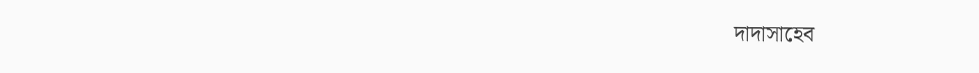দাদাসাহেব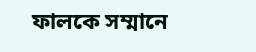ফালকে সম্মানে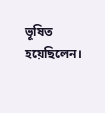ভূষিত হয়েছিলেন।